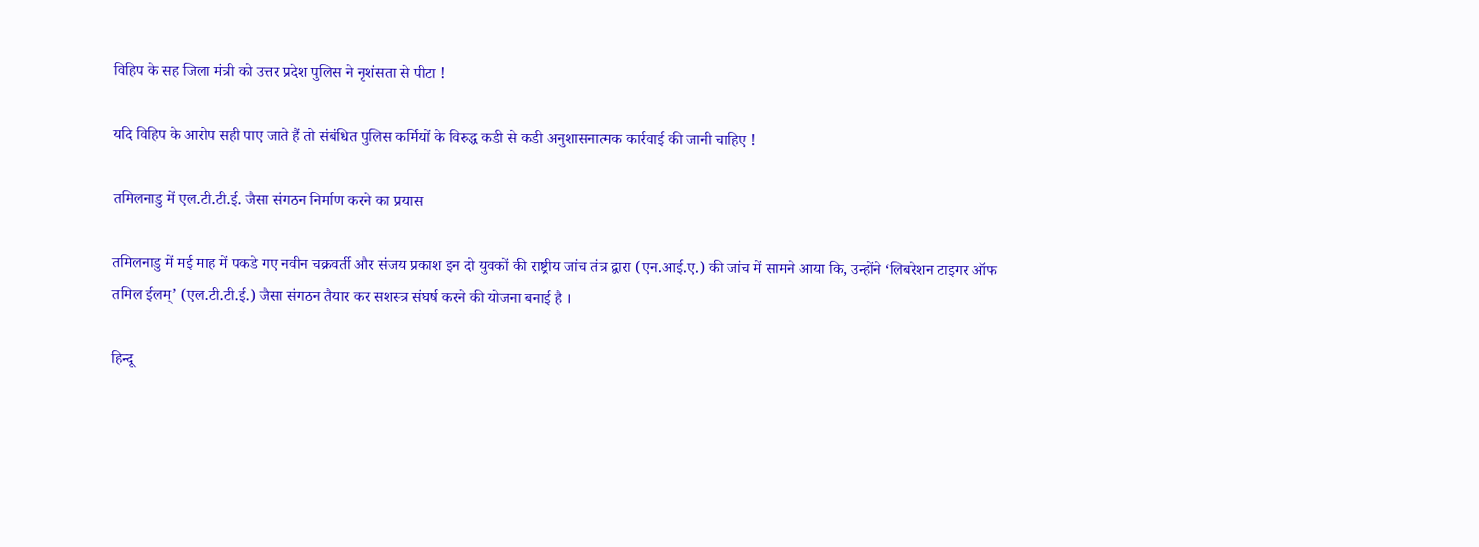विहिप के सह जिला मंत्री को उत्तर प्रदेश पुलिस ने नृशंसता से पीटा !

यदि विहिप के आरोप सही पाए जाते हैं तो संबंधित पुलिस कर्मियों के विरुद्ध कडी से कडी अनुशासनात्मक कार्रवाई की जानी चाहिए !

तमिलनाडु में एल.टी.टी.ई. जैसा संगठन निर्माण करने का प्रयास

तमिलनाडु में मई माह में पकडे गए नवीन चक्रवर्ती और संजय प्रकाश इन दो युवकों की राष्ट्रीय जांच तंत्र द्वारा (एन.आई.ए.) की जांच में सामने आया कि, उन्होंने ‘लिबरेशन टाइगर ऑफ तमिल ईलम्’ (एल.टी.टी.ई.) जैसा संगठन तैयार कर सशस्त्र संघर्ष करने की योजना बनाई है ।

हिन्दू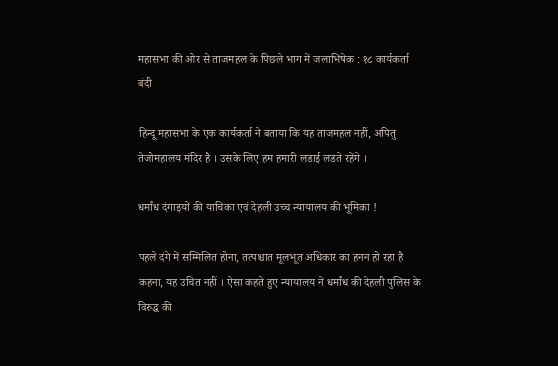महासभा की ओर से ताजमहल के पिछले भाग में जलाभिषेक : १८ कार्यकर्ता बंदी

हिन्दू महासभा के एक कार्यकर्ता ने बताया कि यह ताजमहल नहीं, अपितु तेजोमहालय मंदिर है । उसके लिए हम हमारी लडाई लडते रहेंगे ।

धर्मांध दंगाइयों की याचिका एवं देहली उच्च न्यायालय की भूमिका !

पहले दंगे में सम्मिलित होना, तत्पश्चात मूलभूत अधिकार का हनन हो रहा है कहना, यह उचित नहीं । ऐसा कहते हुए न्यायालय ने धर्मांध की देहली पुलिस के विरुद्ध की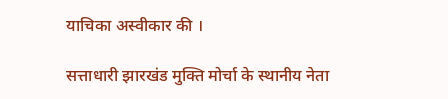याचिका अस्वीकार की ।

सत्ताधारी झारखंड मुक्ति मोर्चा के स्थानीय नेता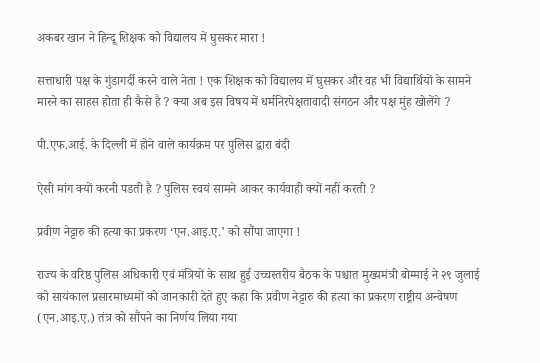अकबर खान ने हिन्दू शिक्षक को विद्यालय में घुसकर मारा !

सत्ताधारी पक्ष के गुंडागर्दी करने वाले नेता ! एक शिक्षक को विद्यालय में घुसकर और वह भी विद्यार्थियों के सामने मारने का साहस होता ही कैसे है ? क्या अब इस विषय में धर्मनिरपेक्षतावादी संगठन और पक्ष मुंह खोलेंगे ?

पी.एफ.आई. के दिल्ली में होने वाले कार्यक्रम पर पुलिस द्वारा बंदी

ऐसी मांग क्यों करनी पडती है ? पुलिस स्वयं सामने आकर कार्यवाही क्यों नहीं करती ?

प्रवीण नेट्टारु की हत्या का प्रकरण ‘एन.आइ.ए.’ को सौंपा जाएगा !

राज्य के वरिष्ठ पुलिस अधिकारी एवं मंत्रियों के साथ हुई उच्चस्तरीय बैठक के पश्चात मुख्यमंत्री बोम्माई ने २९ जुलाई को सायंकाल प्रसारमाध्यमों को जानकारी देते हुए कहा कि प्रवीण नेट्टारु की हत्या का प्रकरण राष्ट्रीय अन्वेषण (एन.आइ.ए.) तंत्र को सौंपने का निर्णय लिया गया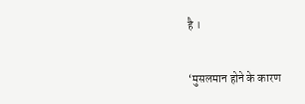है ।

‘मुसलमान होने के कारण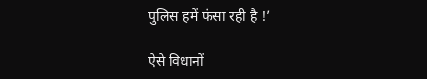पुलिस हमें फंसा रही है !’

ऐसे विधानों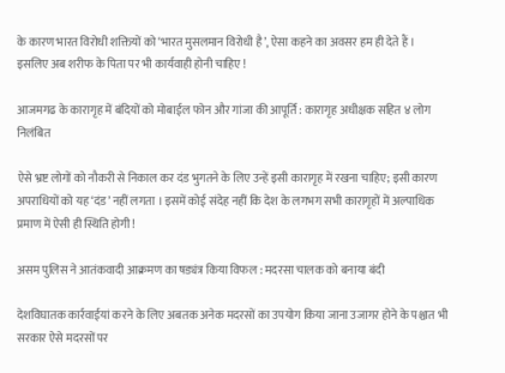के कारण भारत विरोधी शक्तियों को ‘भारत मुसलमान विरोधी है’, ऐसा कहने का अवसर हम ही देते हैं । इसलिए अब शरीफ के पिता पर भी कार्यवाही होनी चाहिए !

आजमगढ के कारागृह में बंदियों को मोबाईल फोन और गांजा की आपूर्ति : कारागृह अधीक्षक सहित ४ लोग निलंबित

ऐसे भ्रष्ट लोगों को नौकरी से निकाल कर दंड भुगतने के लिए उन्हें इसी कारागृह में रखना चाहिए; इसी कारण अपराधियों को यह ‘दंड’ नहीं लगता । इसमें कोई संदेह नहीं कि देश के लगभग सभी कारागृहों में अल्पाधिक प्रमाण में ऐसी ही स्थिति होगी !

असम पुलिस ने आतंकवादी आक्रमण का षड्यंत्र किया विफल : मदरसा चालक को बनाया बंदी

देशविघातक कार्रवाईयां करने के लिए अबतक अनेक मदरसों का उपयोग किया जाना उजागर होने के पश्चात भी सरकार ऐसे मदरसों पर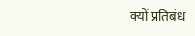क्यों प्रतिबंध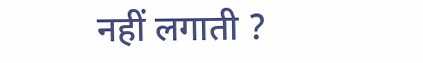नहीं लगाती ?